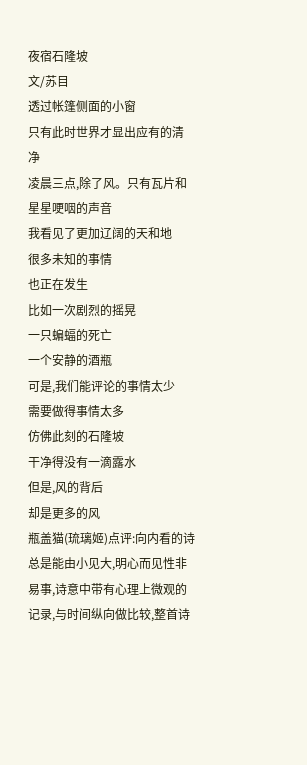夜宿石隆坡
文/苏目
透过帐篷侧面的小窗
只有此时世界才显出应有的清净
凌晨三点,除了风。只有瓦片和星星哽咽的声音
我看见了更加辽阔的天和地
很多未知的事情
也正在发生
比如一次剧烈的摇晃
一只蝙蝠的死亡
一个安静的酒瓶
可是,我们能评论的事情太少
需要做得事情太多
仿佛此刻的石隆坡
干净得没有一滴露水
但是,风的背后
却是更多的风
瓶盖猫(琉璃姬)点评:向内看的诗总是能由小见大,明心而见性非易事,诗意中带有心理上微观的记录,与时间纵向做比较,整首诗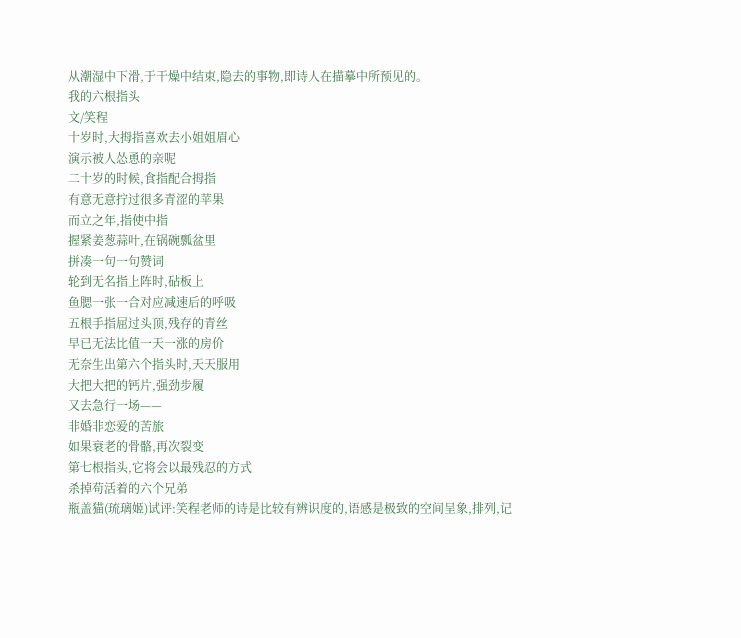从潮湿中下滑,于干燥中结束,隐去的事物,即诗人在描摹中所预见的。
我的六根指头
文/笑程
十岁时,大拇指喜欢去小姐姐眉心
演示被人怂恿的亲呢
二十岁的时候,食指配合拇指
有意无意拧过很多青涩的苹果
而立之年,指使中指
握紧姜葱蒜叶,在锅碗瓢盆里
拼凑一句一句赞词
轮到无名指上阵时,砧板上
鱼腮一张一合对应减速后的呼吸
五根手指屈过头顶,残存的青丝
早已无法比值一天一涨的房价
无奈生出第六个指头时,天天服用
大把大把的钙片,强劲步履
又去急行一场——
非婚非恋爱的苦旅
如果衰老的骨骼,再次裂变
第七根指头,它将会以最残忍的方式
杀掉苟活着的六个兄弟
瓶盖猫(琉璃姬)试评:笑程老师的诗是比较有辨识度的,语感是极致的空间呈象,排列,记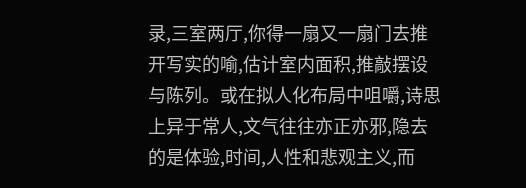录,三室两厅,你得一扇又一扇门去推开写实的喻,估计室内面积,推敲摆设与陈列。或在拟人化布局中咀嚼,诗思上异于常人,文气往往亦正亦邪,隐去的是体验,时间,人性和悲观主义,而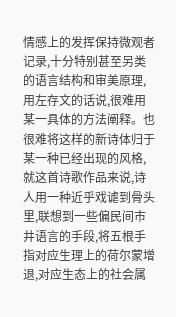情感上的发挥保持微观者记录,十分特别甚至另类的语言结构和审美原理,用左存文的话说,很难用某一具体的方法阐释。也很难将这样的新诗体归于某一种已经出现的风格,就这首诗歌作品来说,诗人用一种近乎戏谑到骨头里,联想到一些偏民间市井语言的手段,将五根手指对应生理上的荷尔蒙增退,对应生态上的社会属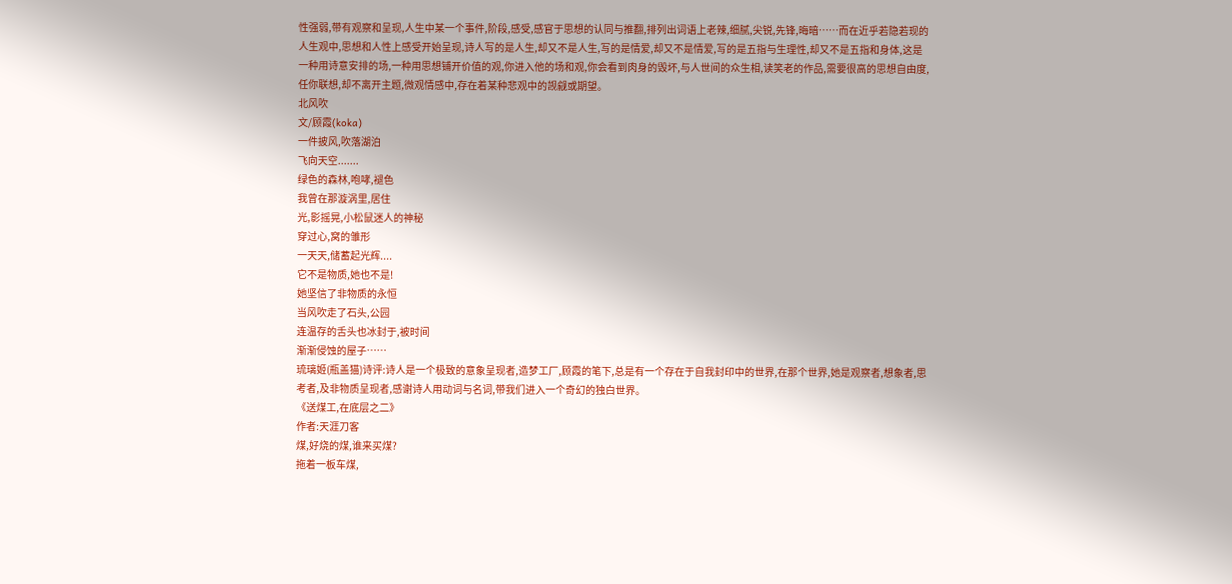性强弱,带有观察和呈现,人生中某一个事件,阶段,感受,感官于思想的认同与推翻,排列出词语上老辣,细腻,尖锐,先锋,晦暗……而在近乎若隐若现的人生观中,思想和人性上感受开始呈现,诗人写的是人生,却又不是人生,写的是情爱,却又不是情爱,写的是五指与生理性,却又不是五指和身体,这是一种用诗意安排的场,一种用思想铺开价值的观,你进入他的场和观,你会看到肉身的毁坏,与人世间的众生相,读笑老的作品,需要很高的思想自由度,任你联想,却不离开主题,微观情感中,存在着某种悲观中的觊觎或期望。
北风吹
文/顾霞(koka)
一件披风,吹落湖泊
飞向天空.......
绿色的森林,咆哮,褪色
我曾在那漩涡里,居住
光,影摇晃,小松鼠迷人的神秘
穿过心,窝的雏形
一天天,储蓄起光辉....
它不是物质,她也不是!
她坚信了非物质的永恒
当风吹走了石头,公园
连温存的舌头也冰封于,被时间
渐渐侵蚀的屋子……
琉璃姬(瓶盖猫)诗评:诗人是一个极致的意象呈现者,造梦工厂,顾霞的笔下,总是有一个存在于自我封印中的世界,在那个世界,她是观察者,想象者,思考者,及非物质呈现者,感谢诗人用动词与名词,带我们进入一个奇幻的独白世界。
《送煤工,在底层之二》
作者:天涯刀客
煤,好烧的煤,谁来买煤?
拖着一板车煤,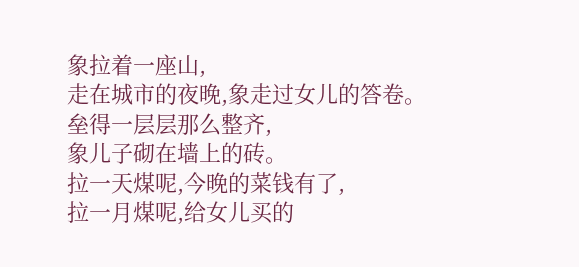象拉着一座山,
走在城市的夜晚,象走过女儿的答卷。
垒得一层层那么整齐,
象儿子砌在墙上的砖。
拉一天煤呢,今晚的菜钱有了,
拉一月煤呢,给女儿买的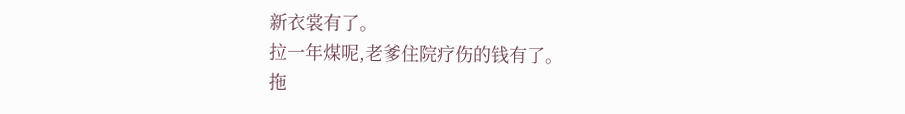新衣裳有了。
拉一年煤呢,老爹住院疗伤的钱有了。
拖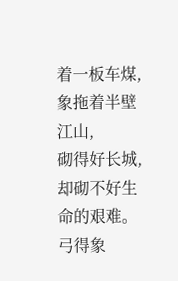着一板车煤,象拖着半壁江山,
砌得好长城,却砌不好生命的艰难。
弓得象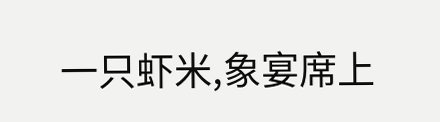一只虾米,象宴席上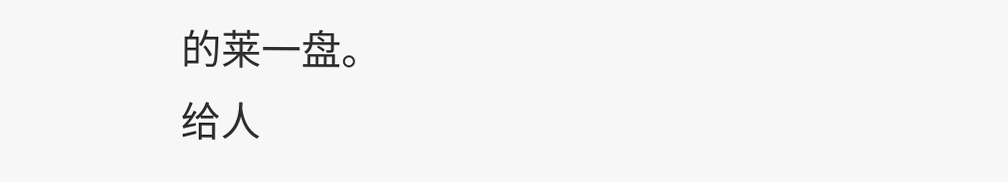的莱一盘。
给人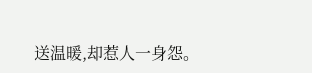送温暖,却惹人一身怨。